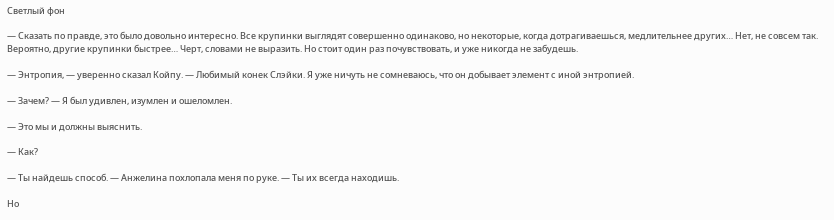Светлый фон

— Сказать по правде, это было довольно интересно. Все крупинки выглядят совершенно одинаково, но некоторые, когда дотрагиваешься, медлительнее других… Нет, не совсем так. Вероятно, другие крупинки быстрее… Черт, словами не выразить. Но стоит один раз почувствовать, и уже никогда не забудешь.

— Энтропия, — уверенно сказал Койпу. — Любимый конек Слэйки. Я уже ничуть не сомневаюсь, что он добывает элемент с иной энтропией.

— Зачем? — Я был удивлен, изумлен и ошеломлен.

— Это мы и должны выяснить.

— Как?

— Ты найдешь способ. — Анжелина похлопала меня по руке. — Ты их всегда находишь.

Но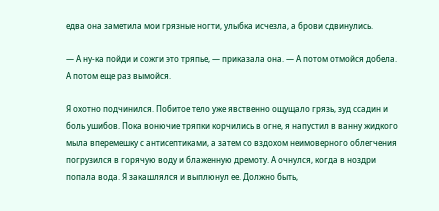едва она заметила мои грязные ногти, улыбка исчезла, а брови сдвинулись.

— А ну-ка пойди и сожги это тряпье, — приказала она. — А потом отмойся добела. А потом еще раз вымойся.

Я охотно подчинился. Побитое тело уже явственно ощущало грязь, зуд ссадин и боль ушибов. Пока вонючие тряпки корчились в огне, я напустил в ванну жидкого мыла вперемешку с антисептиками, а затем со вздохом неимоверного облегчения погрузился в горячую воду и блаженную дремоту. А очнулся, когда в ноздри попала вода. Я закашлялся и выплюнул ее. Должно быть,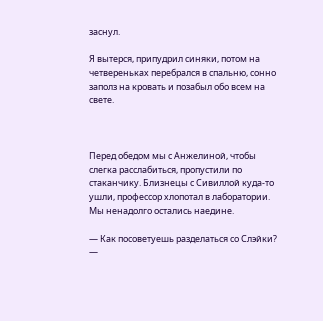заснул.

Я вытерся, припудрил синяки, потом на четвереньках перебрался в спальню, сонно заполз на кровать и позабыл обо всем на свете.



Перед обедом мы с Анжелиной, чтобы слегка расслабиться, пропустили по стаканчику. Близнецы с Сивиллой куда-то ушли, профессор хлопотал в лаборатории. Мы ненадолго остались наедине.

— Как посоветуешь разделаться со Слэйки? —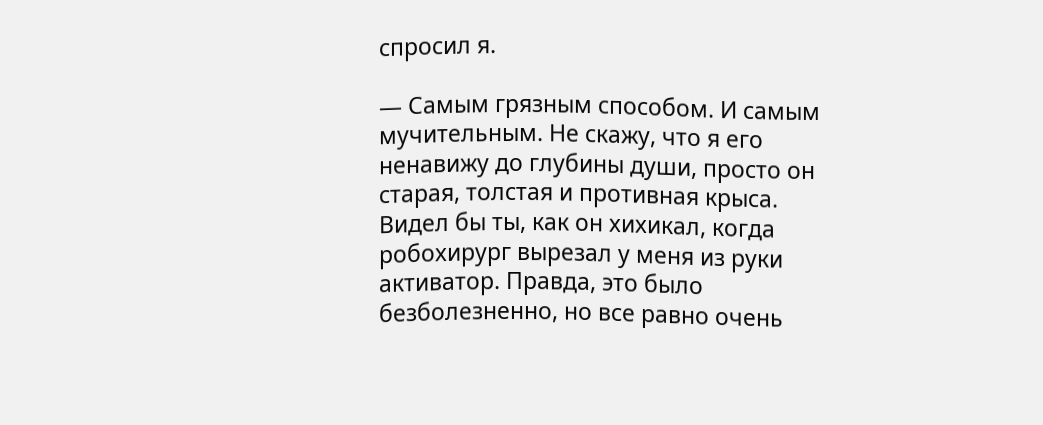спросил я.

— Самым грязным способом. И самым мучительным. Не скажу, что я его ненавижу до глубины души, просто он старая, толстая и противная крыса. Видел бы ты, как он хихикал, когда робохирург вырезал у меня из руки активатор. Правда, это было безболезненно, но все равно очень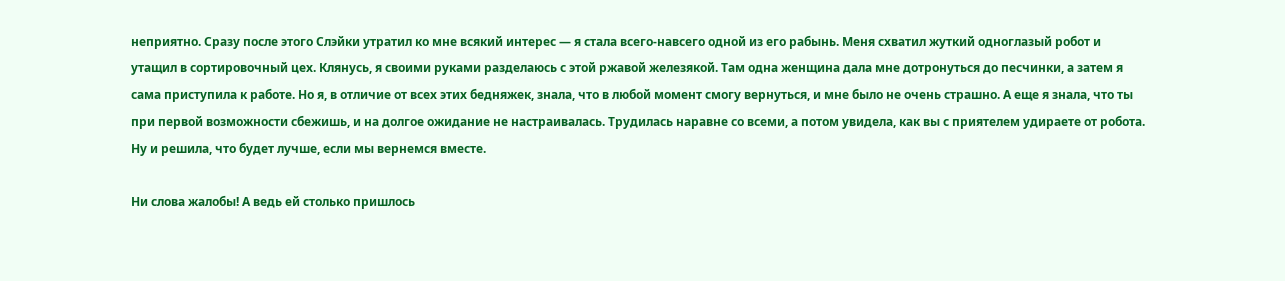неприятно. Сразу после этого Слэйки утратил ко мне всякий интерес — я стала всего-навсего одной из его рабынь. Меня схватил жуткий одноглазый робот и утащил в сортировочный цех. Клянусь, я своими руками разделаюсь с этой ржавой железякой. Там одна женщина дала мне дотронуться до песчинки, а затем я сама приступила к работе. Но я, в отличие от всех этих бедняжек, знала, что в любой момент смогу вернуться, и мне было не очень страшно. А еще я знала, что ты при первой возможности сбежишь, и на долгое ожидание не настраивалась. Трудилась наравне со всеми, а потом увидела, как вы с приятелем удираете от робота. Ну и решила, что будет лучше, если мы вернемся вместе.

Ни слова жалобы! А ведь ей столько пришлось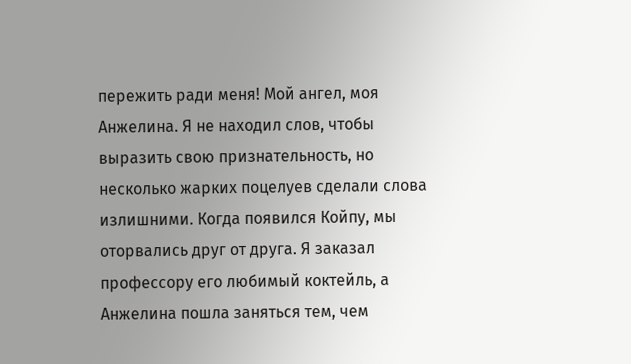пережить ради меня! Мой ангел, моя Анжелина. Я не находил слов, чтобы выразить свою признательность, но несколько жарких поцелуев сделали слова излишними. Когда появился Койпу, мы оторвались друг от друга. Я заказал профессору его любимый коктейль, а Анжелина пошла заняться тем, чем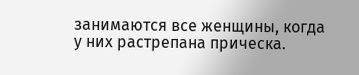занимаются все женщины, когда у них растрепана прическа.